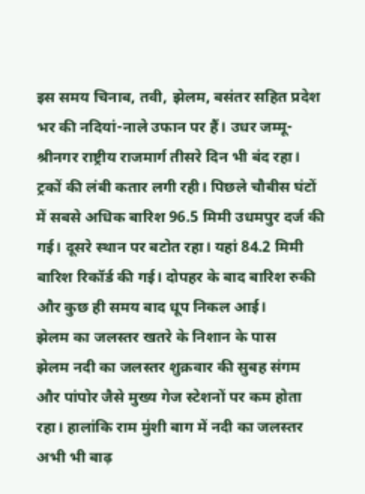इस समय चिनाब, तवी, झेलम, बसंतर सहित प्रदेश भर की नदियां-नाले उफान पर हैं। उधर जम्मू-श्रीनगर राष्ट्रीय राजमार्ग तीसरे दिन भी बंद रहा। ट्रकों की लंबी कतार लगी रही। पिछले चौबीस घंटों में सबसे अधिक बारिश 96.5 मिमी उधमपुर दर्ज की गई। दूसरे स्थान पर बटोत रहा। यहां 84.2 मिमी बारिश रिकॉर्ड की गई। दोपहर के बाद बारिश रुकी और कुछ ही समय बाद धूप निकल आई।
झेलम का जलस्तर खतरे के निशान के पास
झेलम नदी का जलस्तर शुक्रवार की सुबह संगम और पांपोर जैसे मुख्य गेज स्टेशनों पर कम होता रहा। हालांकि राम मुंशी बाग में नदी का जलस्तर अभी भी बाढ़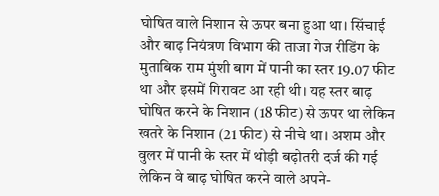घोषित वाले निशान से ऊपर बना हुआ था। सिंचाई और बाढ़ नियंत्रण विभाग की ताजा गेज रीडिंग के मुताबिक राम मुंशी बाग में पानी का स्तर 19.07 फीट था और इसमें गिरावट आ रही थी। यह स्तर बाढ़ घोषित करने के निशान (18 फीट) से ऊपर था लेकिन खतरे के निशान (21 फीट) से नीचे था। अशम और वुलर में पानी के स्तर में थोड़ी बढ़ोतरी दर्ज की गई लेकिन वे बाढ़ घोषित करने वाले अपने-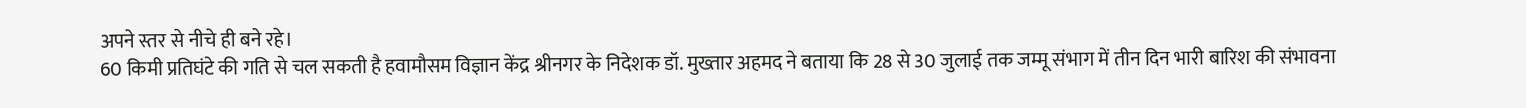अपने स्तर से नीचे ही बने रहे।
60 किमी प्रतिघंटे की गति से चल सकती है हवामौसम विज्ञान केंद्र श्रीनगर के निदेशक डॉ. मुख्तार अहमद ने बताया कि 28 से 30 जुलाई तक जम्मू संभाग में तीन दिन भारी बारिश की संभावना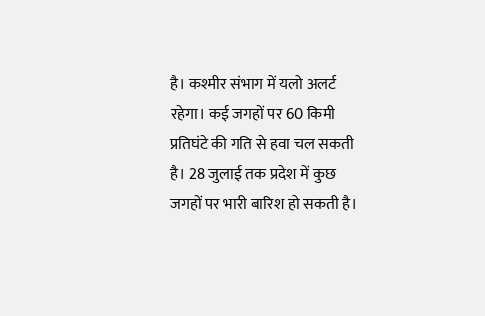है। कश्मीर संभाग में यलो अलर्ट रहेगा। कई जगहों पर 60 किमी प्रतिघंटे की गति से हवा चल सकती है। 28 जुलाई तक प्रदेश में कुछ जगहों पर भारी बारिश हो सकती है।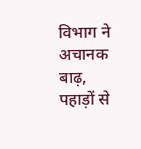विभाग ने अचानक बाढ़, पहाड़ों से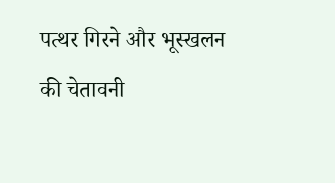पत्थर गिरने और भूस्खलन की चेतावनी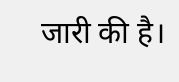जारी की है।